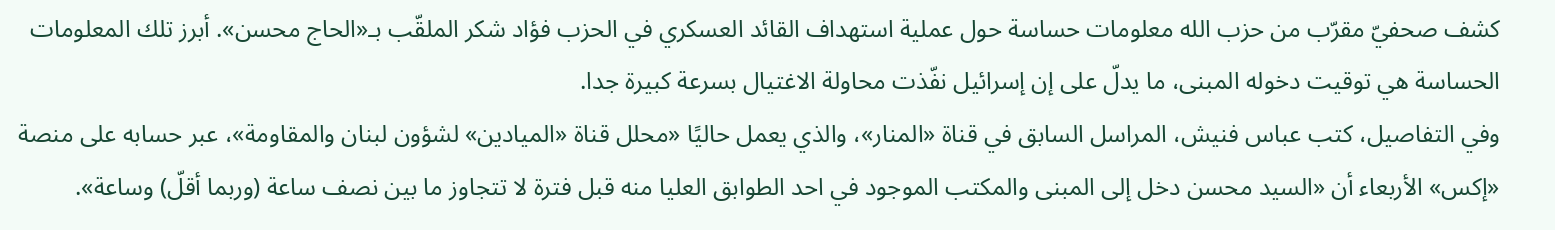كشف صحفيّ مقرّب من حزب الله معلومات حساسة حول عملية استهداف القائد العسكري في الحزب فؤاد شكر الملقّب بـ«الحاج محسن». أبرز تلك المعلومات الحساسة هي توقيت دخوله المبنى، ما يدلّ على إن إسرائيل نفّذت محاولة الاغتيال بسرعة كبيرة جدا.
وفي التفاصيل، كتب عباس فنيش، المراسل السابق في قناة «المنار»، والذي يعمل حاليًا «محلل قناة «الميادين» لشؤون لبنان والمقاومة»، عبر حسابه على منصة «إكس» الأربعاء أن «السيد محسن دخل إلى المبنى والمكتب الموجود في احد الطوابق العليا منه قبل فترة لا تتجاوز ما بين نصف ساعة (وربما أقلّ) وساعة».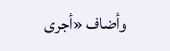وأضاف «أجرى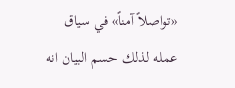«تواصلاً آمناً» في سياق عمله لذلك حسم البيان انه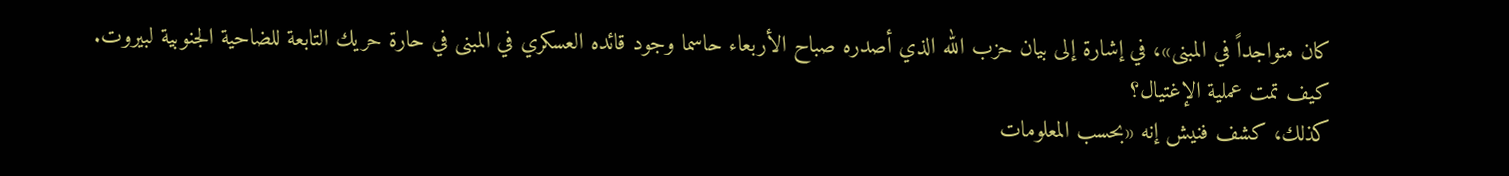كان متواجداً في المبنى»، في إشارة إلى بيان حزب الله الذي أصدره صباح الأربعاء حاسما وجود قائده العسكري في المبنى في حارة حريك التابعة للضاحية الجنوبية لبيروت.
كيف تمت عملية الإغتيال؟
كذلك، كشف فنيش إنه «بحسب المعلومات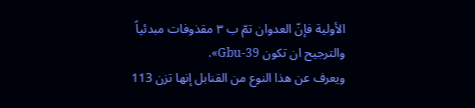الأولية فإنّ العدوان تمّ ب ٣ مقذوفات مبدئياً والترجيح ان تكون Gbu-39».
ويعرف عن هذا النوع من القنابل إنها تزن 113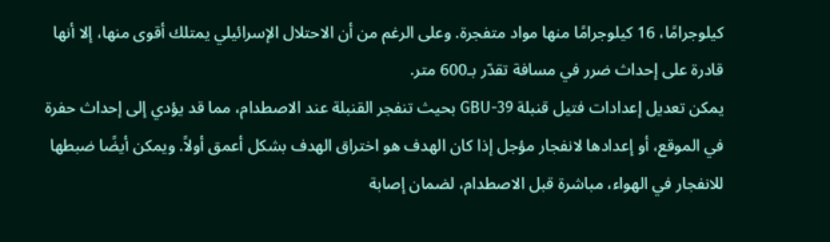كيلوجرامًا، 16 كيلوجرامًا منها مواد متفجرة. وعلى الرغم من أن الاحتلال الإسرائيلي يمتلك أقوى منها، إلا أنها قادرة على إحداث ضرر في مسافة تقدّر بـ600 متر.
يمكن تعديل إعدادات فتيل قنبلة GBU-39 بحيث تنفجر القنبلة عند الاصطدام، مما قد يؤدي إلى إحداث حفرة في الموقع، أو إعدادها لانفجار مؤجل إذا كان الهدف هو اختراق الهدف بشكل أعمق أولاً. ويمكن أيضًا ضبطها للانفجار في الهواء، مباشرة قبل الاصطدام، لضمان إصابة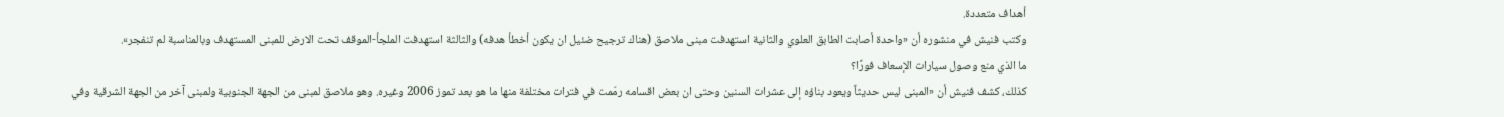أهداف متعددة.
وكتب فنيش في منشوره أن «واحدة أصابت الطابق العلوي والثانية استهدفت مبنى ملاصق (هناك ترجيح ضئيل ان يكون أخطأ هدفه) والثالثة استهدفت الملجأ-الموقف تحت الارض للمبنى المستهدف وبالمناسبة لم تنفجر».
ما الذي منع وصول سيارات الإسعاف فورًا؟
كذلك، كشف فنيش أن «المبنى ليس حديثاً ويعود بناؤه إلى عشرات السنين وحتى ان بعض اقسامه رمّمت في فترات مختلفة منها ما هو بعد تموز 2006 وغيره. وهو ملاصق لمبنى من الجهة الجنوبية ولمبنى آخر من الجهة الشرقية وفي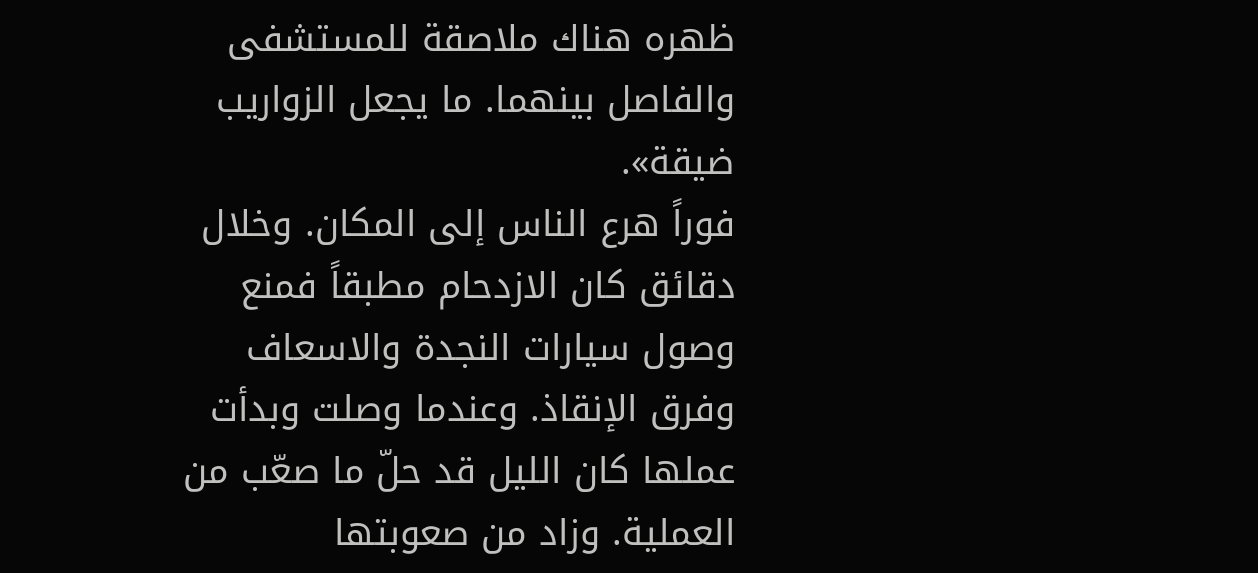ظهره هناك ملاصقة للمستشفى والفاصل بينهما. ما يجعل الزواريب ضيقة».
فوراً هرع الناس إلى المكان. وخلال دقائق كان الازدحام مطبقاً فمنع وصول سيارات النجدة والاسعاف وفرق الإنقاذ. وعندما وصلت وبدأت عملها كان الليل قد حلّ ما صعّب من العملية. وزاد من صعوبتها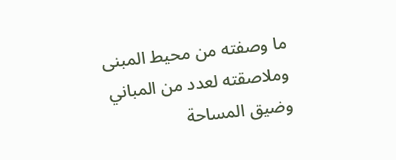ما وصفته من محيط المبنى وملاصقته لعدد من المباني وضيق المساحة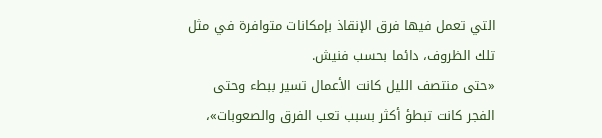التي تعمل فيها فرق الإنقاذ بإمكانات متوافرة في مثل تلك الظروف، دائما بحسب فنيش.
«حتى منتصف الليل كانت الأعمال تسير ببطء وحتى الفجر كانت تبطؤ أكثر بسبب تعب الفرق والصعوبات»،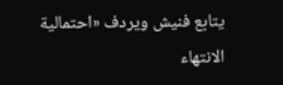يتابع فنيش ويردف «احتمالية الانتهاء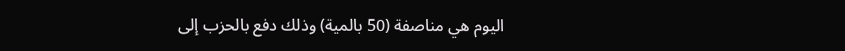اليوم هي مناصفة (50 بالمية) وذلك دفع بالحزب إلى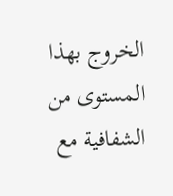الخروج بهذا المستوى من الشفافية مع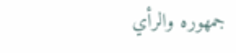جمهوره والرأي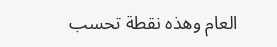العام وهذه نقطة تحسب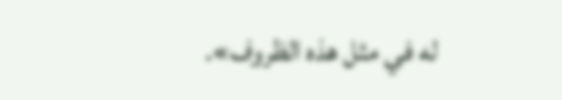له في مثل هذه الظروف».